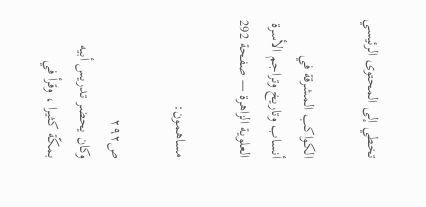تخطي إلى المحتوى الرئيسي

الكواكب المشرقة في أنساب وتاريخ وتراجم الأسرة العلوية الزاهرة — صفحة 292

مساهمون:

ص٢٩٢
وكان يحضر تدريس أبيه بمكّة كثيرا ، وقرأ في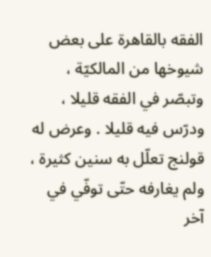الفقه بالقاهرة على بعض شيوخها من المالكيّة ، وتبصّر في الفقه قليلا ، ودرّس فيه قليلا . وعرض له قولنج تعلّل به سنين كثيرة ، ولم يغارفه حتّى توفّي في آخر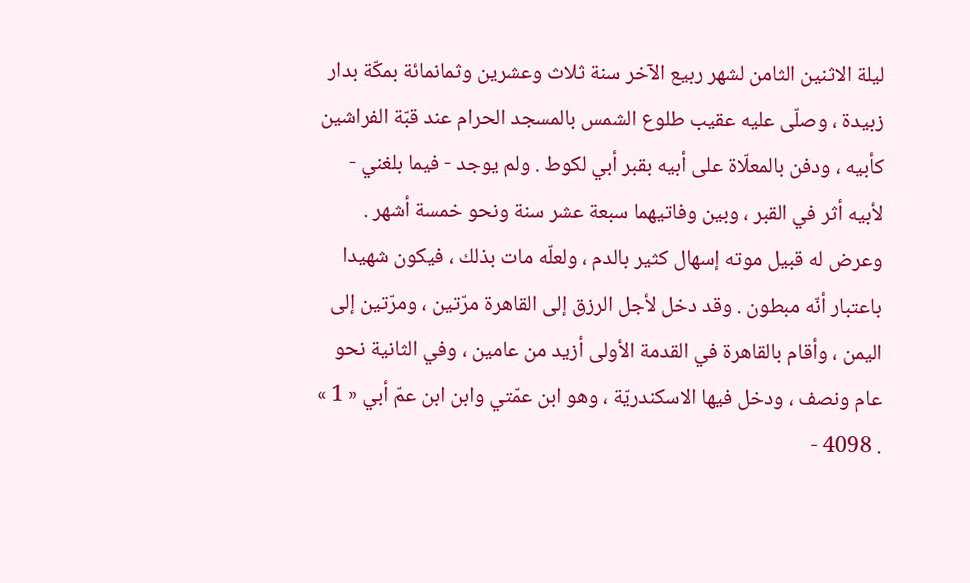ليلة الاثنين الثامن لشهر ربيع الآخر سنة ثلاث وعشرين وثمانمائة بمكّة بدار زبيدة ، وصلّى عليه عقيب طلوع الشمس بالمسجد الحرام عند قبّة الفراشين كأبيه ، ودفن بالمعلّاة على أبيه بقبر أبي لكوط . ولم يوجد - فيما بلغني - لأبيه أثر في القبر ، وبين وفاتيهما سبعة عشر سنة ونحو خمسة أشهر . وعرض له قبيل موته إسهال كثير بالدم ، ولعلّه مات بذلك ، فيكون شهيدا باعتبار أنّه مبطون . وقد دخل لأجل الرزق إلى القاهرة مرّتين ، ومرّتين إلى اليمن ، وأقام بالقاهرة في القدمة الأولى أزيد من عامين ، وفي الثانية نحو عام ونصف ، ودخل فيها الاسكندريّة ، وهو ابن عمّتي وابن ابن عمّ أبي « 1 » . 4098 -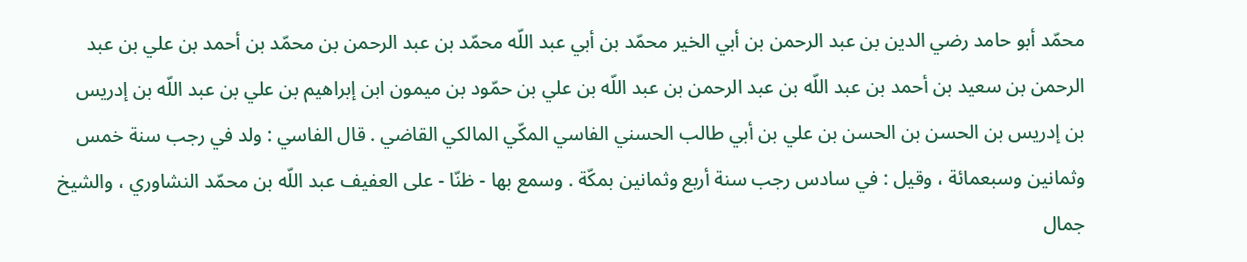محمّد أبو حامد رضي الدين بن عبد الرحمن بن أبي الخير محمّد بن أبي عبد اللّه محمّد بن عبد الرحمن بن محمّد بن أحمد بن علي بن عبد الرحمن بن سعيد بن أحمد بن عبد اللّه بن عبد الرحمن بن عبد اللّه بن علي بن حمّود بن ميمون ابن إبراهيم بن علي بن عبد اللّه بن إدريس بن إدريس بن الحسن بن الحسن بن علي بن أبي طالب الحسني الفاسي المكّي المالكي القاضي . قال الفاسي : ولد في رجب سنة خمس وثمانين وسبعمائة ، وقيل : في سادس رجب سنة أربع وثمانين بمكّة . وسمع بها - ظنّا - على العفيف عبد اللّه بن محمّد النشاوري ، والشيخ جمال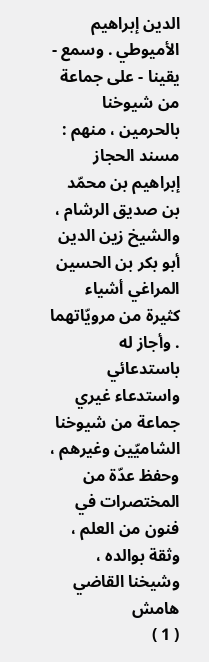الدين إبراهيم الأميوطي . وسمع - يقينا - على جماعة من شيوخنا بالحرمين ، منهم : مسند الحجاز إبراهيم بن محمّد بن صديق الرشام ، والشيخ زين الدين أبو بكر بن الحسين المراغي أشياء كثيرة من مرويّاتهما . وأجاز له باستدعائي واستدعاء غيري جماعة من شيوخنا الشاميّين وغيرهم ، وحفظ عدّة من المختصرات في فنون من العلم ، وثقة بوالده ، وشيخنا القاضي
هامش
( 1 )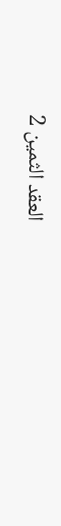العقد الثمين 2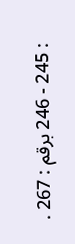: 245 - 246 برقم : 267 .